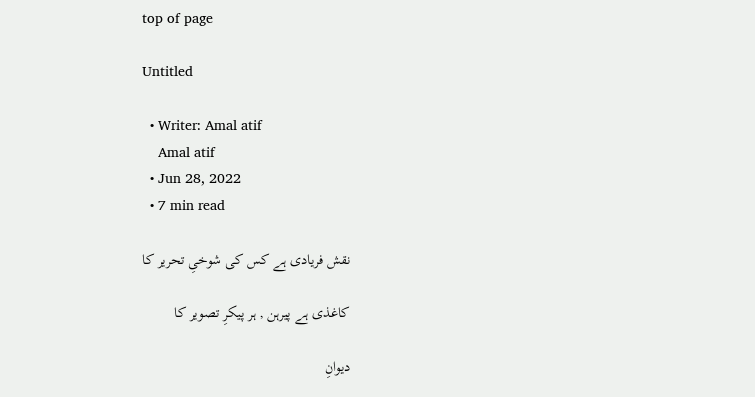top of page

Untitled

  • Writer: Amal atif
    Amal atif
  • Jun 28, 2022
  • 7 min read

نقش فریادی ہے کس کی شوخیِ تحریر کا

کاغذی ہے پیرہن , ہر پیکرِ تصویر کا

دیوانِ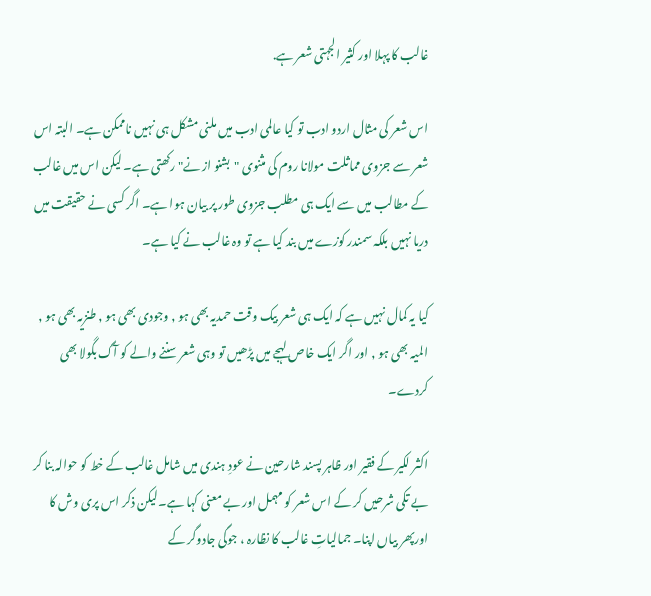غالب کا پہلا اور کثیر الجہتی شعر ہے.

اس شعر کی مثال اردو ادب تو کیا عالمی ادب میں ملنی مشکل ہی نہیں ناممکن ہے۔ البتہ اس شعر سے جزوی مماثلت مولانا روم کی مثنوی "بشنو از نے" رکھتی ہے۔ لیکن اس میں غالب کے مطالب میں سے ایک ہی مطلب جزوی طور پر بیان ہوا ہے۔ اگر کسی نے حقیقت میں دریا نہیں بلکہ سمندر کوزے میں بند کیا ہے تو وہ غالب نے کیا ہے۔

کیا یہ کمال نہیں ہے کہ ایک ہی شعر بیک وقت حمدیہ بھی ہو , وجودی بھی ہو , طنزیہ بھی ہو , المیہ بھی ہو , اور اگر ایک خاص لہجے میں پڑھیں تو وہی شعر سننے والے کو آگ بگولا بھی کردے۔

اکثر لکیر کے فقیر اور ظاہر پسند شارحین نے عودِ ہندی میں شامل غالب کے خط کو حوالہ بنا کر بے تکی شرحیں کر کے اس شعر کو مہمل اور بے معنی کہا ہے۔لیکن ذکر اس پری وش کا اورپھر بیاں اپنا۔ جمالیاتِ غالب کا نظارہ ، جوگی جادوگر کے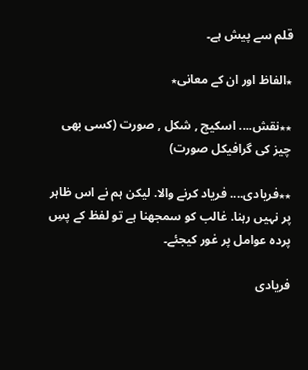قلم سے پیش ہے۔

٭الفاظ اور ان کے معانی٭

٭٭نقش.... اسکیچ , شکل , صورت (کسی بھی چیز کی گرافیکل صورت)

٭٭فریادی.... فریاد کرنے والا. لیکن ہم نے اس ظاہر پر نہیں رہنا. غالب کو سمجھنا ہے تو لفظ کے پسِ پردہ عوامل پر غور کیجئے۔

فریادی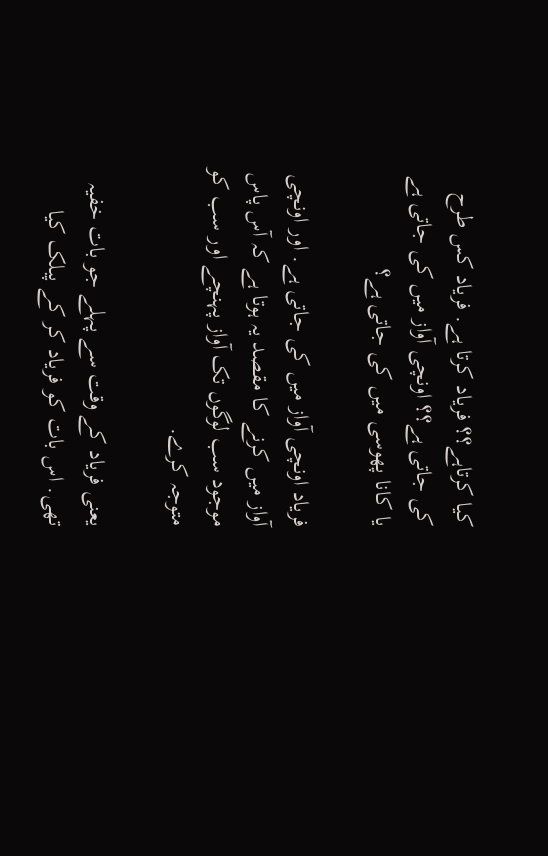کیا کرتاہے؟؟ فریاد کرتا ہے. فریاد کس طرح کی جاتی ہے؟؟ اونچی آواز میں کی جاتی ہے یا کانا پھوسی میں کی جاتی ہے؟

فریاد اونچی آواز میں کی جاتی ہے. اور اونچی آواز میں کرنے کا مقصد یہ ہوتا ہے کہ آس پاس موجود سب لوگوں تک آواز پہنچے اور سب کو متوجہ کرے.

یعنی فریاد کے وقت سے پہلے جو بات خفیہ تھی. اس بات کو فریاد کر کے پبلک کیا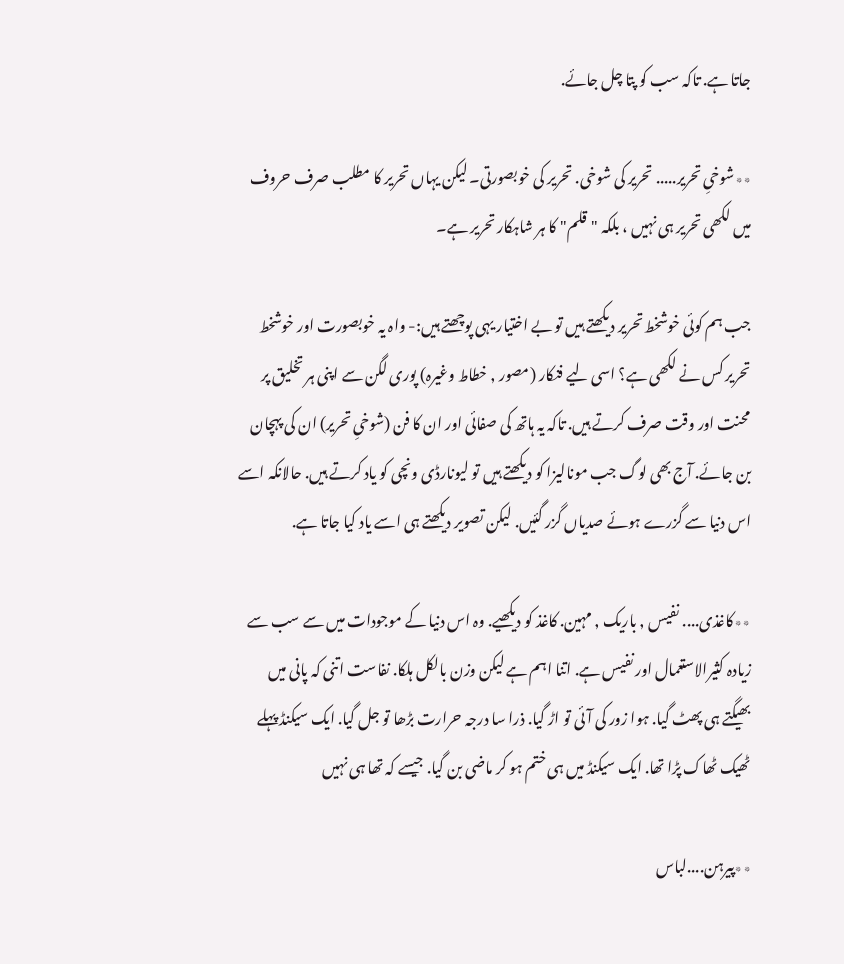جاتا ہے. تاکہ سب کو پتا چل جائے.

٭٭شوخیِ تحریر..... تحریر کی شوخی. تحریر کی خوبصورتی۔ لیکن یہاں تحریر کا مطلب صرف حروف میں لکھی تحریر ہی نہیں ، بلکہ "قلم" کا ہر شاہکار تحریر ہے۔

جب ہم کوئی خوشخط تحریر دیکھتے ہیں تو بے اختیار یہی پوچھتے ہیں:- واہ یہ خوبصورت اور خوشخط تحریر کس نے لکھی ہے؟ اسی لیے فنکار (مصور , خطاط وغیرہ) پوری لگن سے اپنی ہر تخلیق پر محنت اور وقت صرف کرتے ہیں. تاکہ یہ ہاتھ کی صفائی اور ان کا فن (شوخیِ تحریر) ان کی پہچان بن جائے. آج بھی لوگ جب مونالیزا کو دیکھتے ہیں تو لیونارڈی ونچی کو یاد کرتے ہیں. حالانکہ اسے اس دنیا سے گزرے ہوئے صدیاں گزر گئیں. لیکن تصویر دیکھتے ہی اسے یاد کیا جاتا ہے.

٭٭کاغذی.... نفیس , باریک , مہین. کاغذ کو دیکھیے. وہ اس دنیا کے موجودات میں سے سب سے زیادہ کثیرالاستعمال اور نفیس ہے. اتنا اہم ہے لیکن وزن بالکل ہلکا. نفاست اتنی کہ پانی میں بھیگتے ہی پھٹ گیا. ہوا زور کی آئی تو اڑ گیا. ذرا سا درجہ حرارت بڑھا تو جل گیا. ایک سیکنڈ پہلے ٹھیک ٹھاک پڑا تھا. ایک سیکنڈ میں ہی ختم ہو کر ماضی بن گیا. جیسے کہ تھا ہی نہیں

٭٭پیرہن....لباس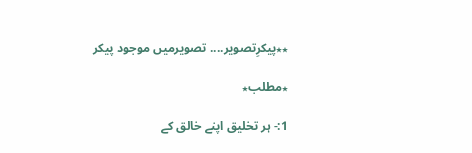٭٭پیکرِتصویر.... تصویرمیں موجود پیکر

٭مطلب٭

1:- ہر تخلیق اپنے خالق کے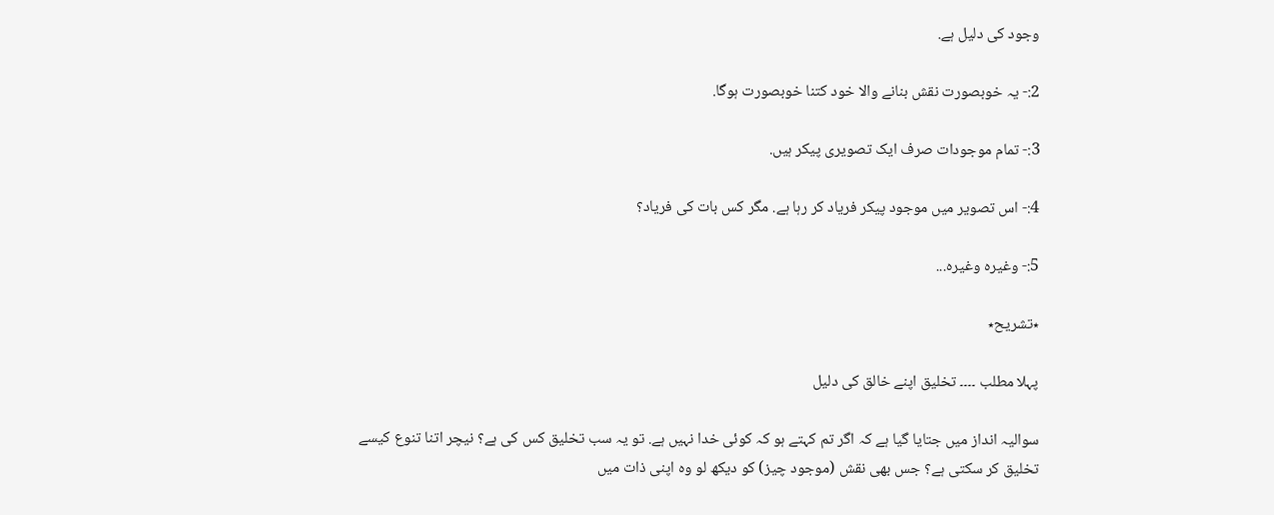وجود کی دلیل ہے.

2:- یہ خوبصورت نقش بنانے والا خود کتنا خوبصورت ہوگا.

3:- تمام موجودات صرف ایک تصویری پیکر ہیں.

4:- اس تصویر میں موجود پیکر فریاد کر رہا ہے. مگر کس بات کی فریاد؟

5:- وغیرہ وغیرہ...

٭تشریح٭

پہلا مطلب ۔۔۔۔ تخلیق اپنے خالق کی دلیل

سوالیہ انداز میں جتایا گیا ہے کہ اگر تم کہتے ہو کہ کوئی خدا نہیں ہے. تو یہ سب تخلیق کس کی ہے؟ نیچر اتنا تنوع کیسے تخلیق کر سکتی ہے؟ جس بھی نقش (موجود چیز) کو دیکھ لو وہ اپنی ذات میں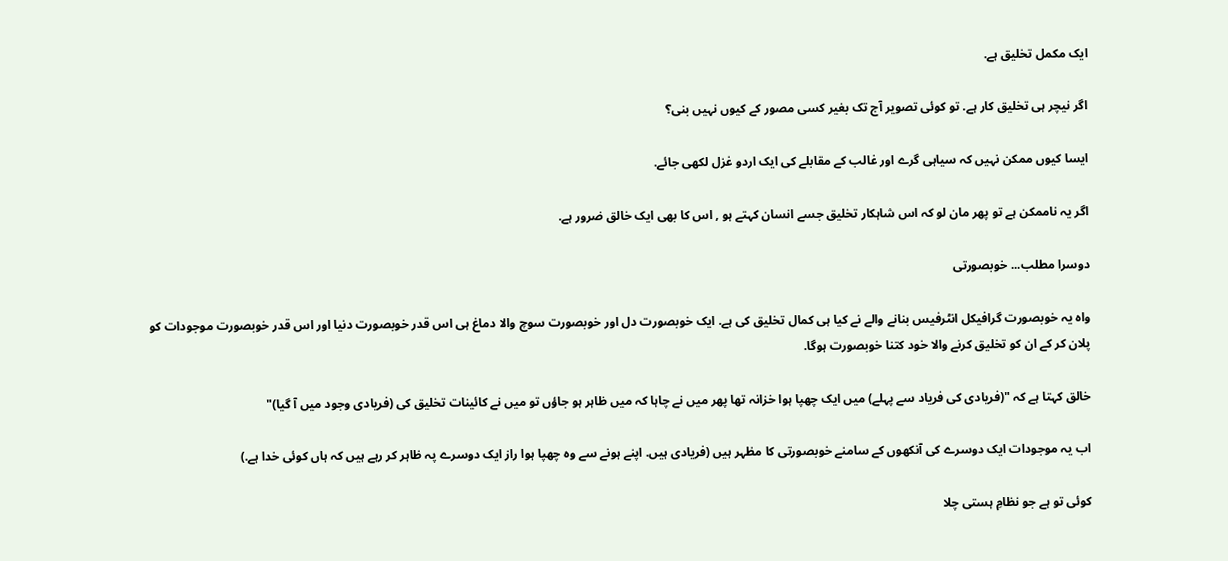ایک مکمل تخلیق ہے.

اگر نیچر ہی تخلیق کار ہے. تو کوئی تصویر آج تک بغیر کسی مصور کے کیوں نہیں بنی؟

ایسا کیوں ممکن نہیں کہ سیاہی گرے اور غالب کے مقابلے کی ایک اردو غزل لکھی جائے.

اگر یہ ناممکن ہے تو پھر مان لو کہ اس شاہکار تخلیق جسے انسان کہتے ہو , اس کا بھی ایک خالق ضرور ہے.

دوسرا مطلب... خوبصورتی

واہ یہ خوبصورت گرافیکل انٹرفیس بنانے والے نے کیا ہی کمال تخلیق کی ہے. ایک خوبصورت دل اور خوبصورت سوچ والا دماغ ہی اس قدر خوبصورت دنیا اور اس قدر خوبصورت موجودات کو پلان کر کے ان کو تخلیق کرنے والا خود کتنا خوبصورت ہوگا.

خالق کہتا ہے کہ "(فریادی کی فریاد سے پہلے) میں ایک چھپا ہوا خزانہ تھا پھر میں نے چاہا کہ میں ظاہر ہو جاؤں تو میں نے کائینات تخلیق کی (فریادی وجود میں آ گیا)"

اب یہ موجودات ایک دوسرے کی آنکھوں کے سامنے خوبصورتی کا مظہر ہیں (فریادی ہیں. اپنے ہونے سے وہ چھپا ہوا راز ایک دوسرے پہ ظاہر کر رہے ہیں کہ ہاں کوئی خدا ہے.)

کوئی تو ہے جو نظامِ ہستی چلا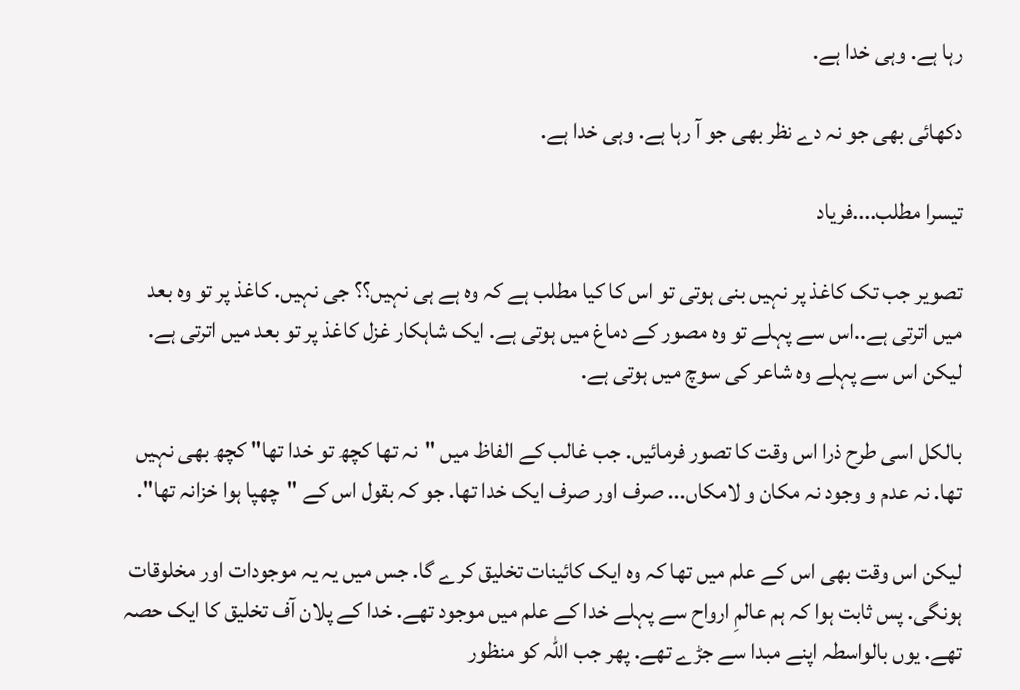رہا ہے. وہی خدا ہے.

دکھائی بھی جو نہ دے نظر بھی جو آ رہا ہے. وہی خدا ہے.

تیسرا مطلب....فریاد

تصویر جب تک کاغذ پر نہیں بنی ہوتی تو اس کا کیا مطلب ہے کہ وہ ہے ہی نہیں؟؟ جی نہیں. کاغذ پر تو وہ بعد میں اترتی ہے..اس سے پہلے تو وہ مصور کے دماغ میں ہوتی ہے. ایک شاہکار غزل کاغذ پر تو بعد میں اترتی ہے. لیکن اس سے پہلے وہ شاعر کی سوچ میں ہوتی ہے.

بالکل اسی طرح ذرا اس وقت کا تصور فرمائیں. جب غالب کے الفاظ میں "نہ تھا کچھ تو خدا تھا" کچھ بھی نہیں تھا. نہ عدم و وجود نہ مکان و لامکاں... صرف اور صرف ایک خدا تھا. جو کہ بقول اس کے "چھپا ہوا خزانہ تھا".

لیکن اس وقت بھی اس کے علم میں تھا کہ وہ ایک کائینات تخلیق کرے گا. جس میں یہ یہ موجودات اور مخلوقات ہونگی. پس ثابت ہوا کہ ہم عالمِ ارواح سے پہلے خدا کے علم میں موجود تھے. خدا کے پلان آف تخلیق کا ایک حصہ تھے. یوں بالواسطہ اپنے مبدا سے جڑے تھے. پھر جب اللہ کو منظور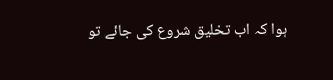ہوا کہ اب تخلیق شروع کی جائے تو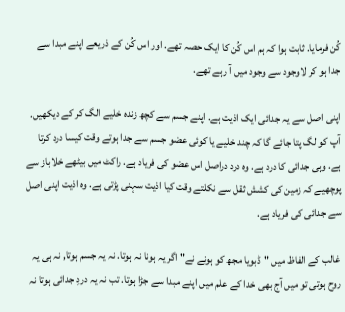کُن فرمایا. ثابت ہوا کہ ہم اس کُن کا ایک حصہ تھے. اور اس کُن کے ذریعے اپنے مبدا سے جدا ہو کر لاوجود سے وجود میں آ رہے تھے.

اپنی اصل سے یہ جدائی ایک اذیت ہے. اپنے جسم سے کچھ زندہ خلیے الگ کر کے دیکھیں. آپ کو لگ پتا جائے گا کہ چند خلیے یا کوئی عضو جسم سے جدا ہوتے وقت کیسا درد کرتا ہے. وہی جدائی کا درد ہے. وہ درد دراصل اس عضو کی فریاد ہے. راکٹ میں بیٹھے خلاباز سے پوچھیے کہ زمین کی کشش ثقل سے نکلتے وقت کیا اذیت سہنی پڑتی ہے. وہ اذیت اپنی اصل سے جدائی کی فریاد ہے.

غالب کے الفاظ میں "ڈبویا مجھ کو ہونے نے" اگر یہ ہونا نہ ہوتا. نہ یہ جسم ہوتا, نہ ہی یہ روح ہوتی تو میں آج بھی خدا کے علم میں اپنے مبدا سے جڑا ہوتا. تب نہ یہ دردِ جدائی ہوتا نہ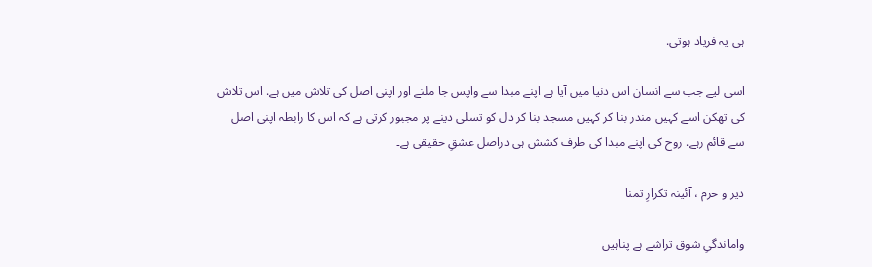ہی یہ فریاد ہوتی.

اسی لیے جب سے انسان اس دنیا میں آیا ہے اپنے مبدا سے واپس جا ملنے اور اپنی اصل کی تلاش میں ہے. اس تلاش کی تھکن اسے کہیں مندر بنا کر کہیں مسجد بنا کر دل کو تسلی دینے پر مجبور کرتی ہے کہ اس کا رابطہ اپنی اصل سے قائم رہے. روح کی اپنے مبدا کی طرف کشش ہی دراصل عشقِ حقیقی ہے۔

دیر و حرم ، آئینہ تکرارِ تمنا

واماندگیِ شوق تراشے ہے پناہیں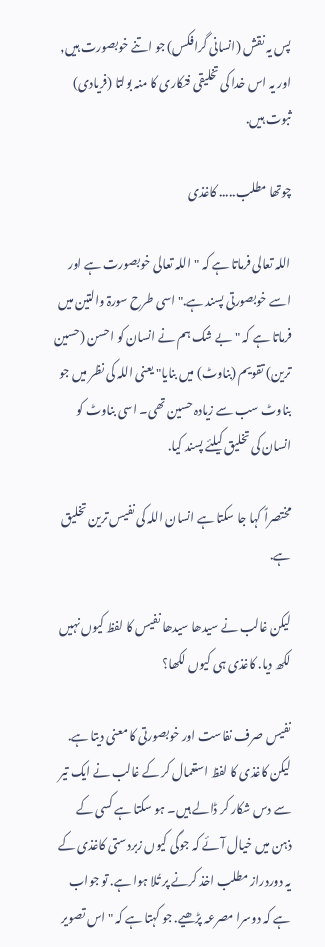پس یہ نقش (انسانی گرافکس) جو اتنے خوبصورت ہیں, اور یہ اس خدا کی تخلیقی فنکاری کا منہ بولتا (فریادی) ثبوت ہیں.

چوتھا مطلب..... کاغذی

اللہ تعالی فرماتا ہے کہ "اللہ تعالی خوبصورت ہے اور اسے خوبصورتی پسند ہے." اسی طرح سورۃ والتین میں فرماتا ہے کہ "بے شک ہم نے انسان کو احسن (حسین ترین) تقویم (بناوٹ) میں بنایا" یعنی اللہ کی نظر میں جو بناوٹ سب سے زیادہ حسین تھی۔ اسی بناوٹ کو انسان کی تخلیق کیلئے پسند کیا.

مختصراً کہا جا سکتا ہے انسان اللہ کی نفیس ترین تخلیق ہے.

لیکن غالب نے سیدھا سیدھا نفیس کا لفظ کیوں نہیں لکھ دیا. کاغذی ہی کیوں لکھا؟

نفیس صرف نفاست اور خوبصورتی کا معنی دیتا ہے. لیکن کاغذی کا لفظ استعمال کر کے غالب نے ایک تیر سے دس شکار کر ڈالے ہیں۔ ہو سکتا ہے کسی کے ذہن میں خیال آئے کہ جوگی کیوں زبردستی کاغذی کے یہ دوردراز مطلب اخذ کرنے پر تُلا ہوا ہے. تو جواب ہے کہ دوسرا مصرعہ پڑھیے. جو کہتا ہے کہ "اس تصویر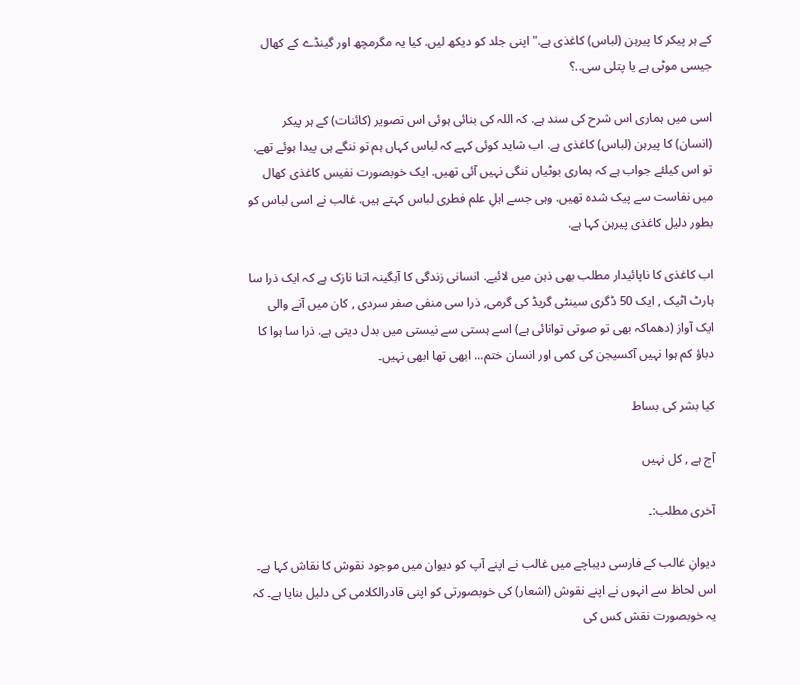کے ہر پیکر کا پیرہن (لباس) کاغذی ہے." اپنی جلد کو دیکھ لیں. کیا یہ مگرمچھ اور گینڈے کے کھال جیسی موٹی ہے یا پتلی سی..؟

اسی میں ہماری اس شرح کی سند ہے. کہ اللہ کی بنائی ہوئی اس تصویر (کائنات) کے ہر پیکر (انسان) کا پیرہن (لباس) کاغذی ہے. اب شاید کوئی کہے کہ لباس کہاں ہم تو ننگے ہی پیدا ہوئے تھے. تو اس کیلئے جواب ہے کہ ہماری بوٹیاں ننگی نہیں آئی تھیں. ایک خوبصورت نفیس کاغذی کھال میں نفاست سے پیک شدہ تھیں. وہی جسے اہلِ علم فطری لباس کہتے ہیں. غالب نے اسی لباس کو بطور دلیل کاغذی پیرہن کہا ہے.

اب کاغذی کا ناپائیدار مطلب بھی ذہن میں لائیے. انسانی زندگی کا آبگینہ اتنا نازک ہے کہ ایک ذرا سا ہارٹ اٹیک , ایک 50 ڈگری سینٹی گریڈ کی گرمی, ذرا سی منفی صفر سردی , کان میں آنے والی ایک آواز (دھماکہ بھی تو صوتی توانائی ہے) اسے ہستی سے نیستی میں بدل دیتی ہے. ذرا سا ہوا کا دباؤ کم ہوا نہیں آکسیجن کی کمی اور انسان ختم... ابھی تھا ابھی نہیں۔

کیا بشر کی بساط

آج ہے , کل نہیں

آخری مطلب:۔

دیوانِ غالب کے فارسی دیباچے میں غالب نے اپنے آپ کو دیوان میں موجود نقوش کا نقاش کہا ہے۔ اس لحاظ سے انہوں نے اپنے نقوش (اشعار) کی خوبصورتی کو اپنی قادرالکلامی کی دلیل بنایا ہے۔ کہ یہ خوبصورت نقش کس کی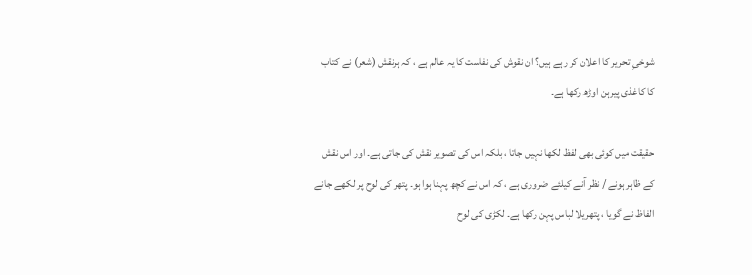شوخیِ تحریر کا اعلان کر رہے ہیں؟ ان نقوش کی نفاست کا یہ عالم ہے ، کہ ہرنقش (شعر) نے کتاب کا کاغذی پیرہن اوڑھ رکھا ہے۔

حقیقت میں کوئی بھی لفظ لکھا نہیں جاتا ، بلکہ اس کی تصویر نقش کی جاتی ہے۔ اور اس نقش کے ظاہر ہونے / نظر آنے کیلئے ضروری ہے ، کہ اس نے کچھ پہنا ہوا ہو۔ پتھر کی لوح پر لکھے جانے الفاظ نے گویا ، پتھریلا لباس پہن رکھا ہے۔ لکڑی کی لوح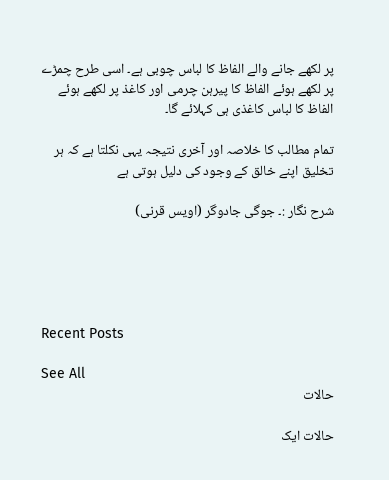پر لکھے جانے والے الفاظ کا لباس چوبی ہے۔ اسی طرح چمڑے پر لکھے ہوئے الفاظ کا پیرہن چرمی اور کاغذ پر لکھے ہوئے الفاظ کا لباس کاغذی ہی کہلائے گا۔

تمام مطالب کا خلاصہ اور آخری نتیجہ یہی نکلتا ہے کہ ہر تخلیق اپنے خالق کے وجود کی دلیل ہوتی ہے

شرح نگار :۔ جوگی جادوگر (اویس قرنی)





Recent Posts

See All
حالات

حالات ایک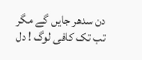دن سدھر جایں گے مگر تب تک کافی لوگ ! دل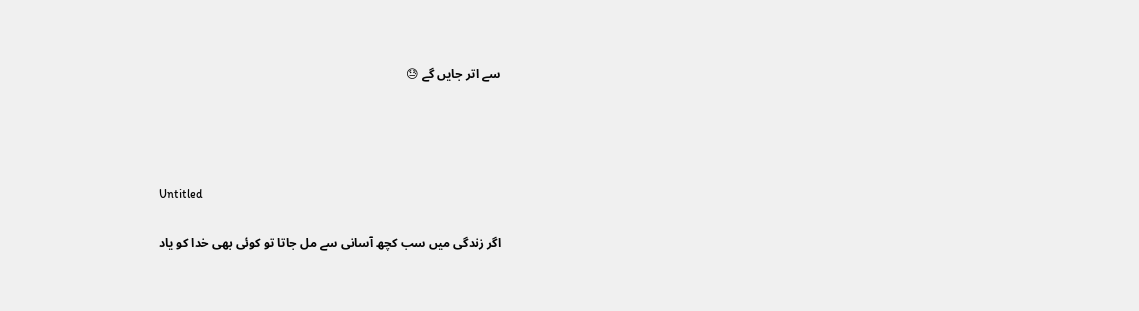سے اتر جایں گے 😓




Untitled

اگر زندگی میں سب کچھ آسانی سے مل جاتا تو کوئی بھی خدا کو یاد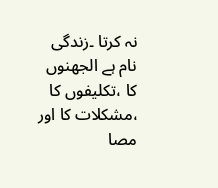نہ کرتا ۔زندگی نام ہے الجھنوں کا ،تکلیفوں کا ،مشکلات کا اور مصا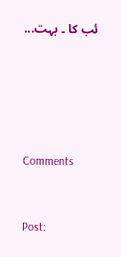ئب کا ۔ بہت...





Comments


Post: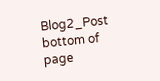Blog2_Post
bottom of page